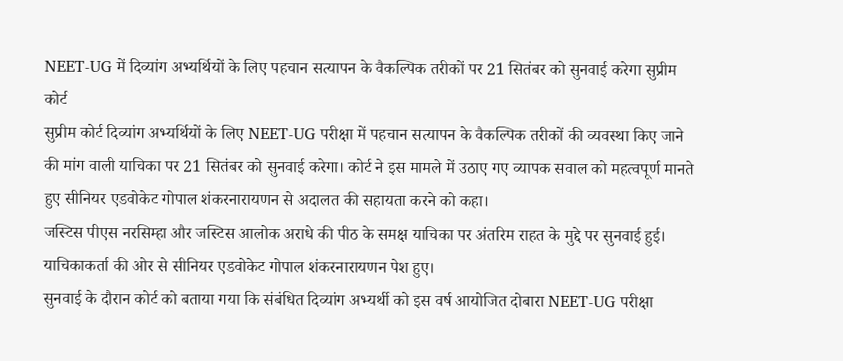NEET-UG में दिव्यांग अभ्यर्थियों के लिए पहचान सत्यापन के वैकल्पिक तरीकों पर 21 सितंबर को सुनवाई करेगा सुप्रीम कोर्ट
सुप्रीम कोर्ट दिव्यांग अभ्यर्थियों के लिए NEET-UG परीक्षा में पहचान सत्यापन के वैकल्पिक तरीकों की व्यवस्था किए जाने की मांग वाली याचिका पर 21 सितंबर को सुनवाई करेगा। कोर्ट ने इस मामले में उठाए गए व्यापक सवाल को महत्वपूर्ण मानते हुए सीनियर एडवोकेट गोपाल शंकरनारायणन से अदालत की सहायता करने को कहा।
जस्टिस पीएस नरसिम्हा और जस्टिस आलोक अराधे की पीठ के समक्ष याचिका पर अंतरिम राहत के मुद्दे पर सुनवाई हुई।
याचिकाकर्ता की ओर से सीनियर एडवोकेट गोपाल शंकरनारायणन पेश हुए।
सुनवाई के दौरान कोर्ट को बताया गया कि संबंधित दिव्यांग अभ्यर्थी को इस वर्ष आयोजित दोबारा NEET-UG परीक्षा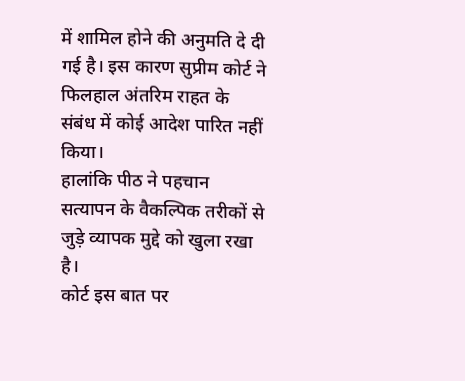में शामिल होने की अनुमति दे दी गई है। इस कारण सुप्रीम कोर्ट ने फिलहाल अंतरिम राहत के संबंध में कोई आदेश पारित नहीं किया।
हालांकि पीठ ने पहचान सत्यापन के वैकल्पिक तरीकों से जुड़े व्यापक मुद्दे को खुला रखा है।
कोर्ट इस बात पर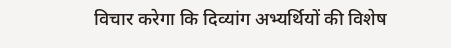विचार करेगा कि दिव्यांग अभ्यर्थियों की विशेष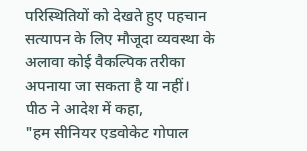परिस्थितियों को देखते हुए पहचान सत्यापन के लिए मौजूदा व्यवस्था के अलावा कोई वैकल्पिक तरीका अपनाया जा सकता है या नहीं।
पीठ ने आदेश में कहा,
"हम सीनियर एडवोकेट गोपाल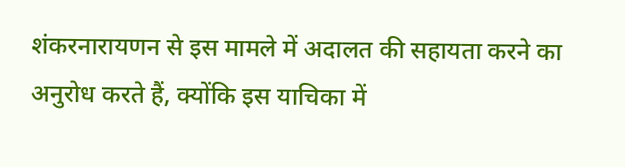शंकरनारायणन से इस मामले में अदालत की सहायता करने का अनुरोध करते हैं, क्योंकि इस याचिका में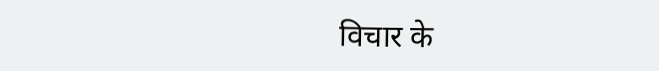विचार के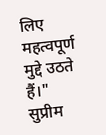लिए महत्वपूर्ण मुद्दे उठते हैं।"
सुप्रीम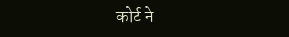कोर्ट ने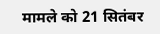मामले को 21 सितंबर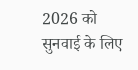2026 को सुनवाई के लिए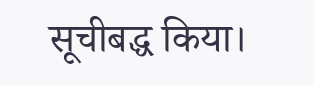सूचीबद्ध किया।